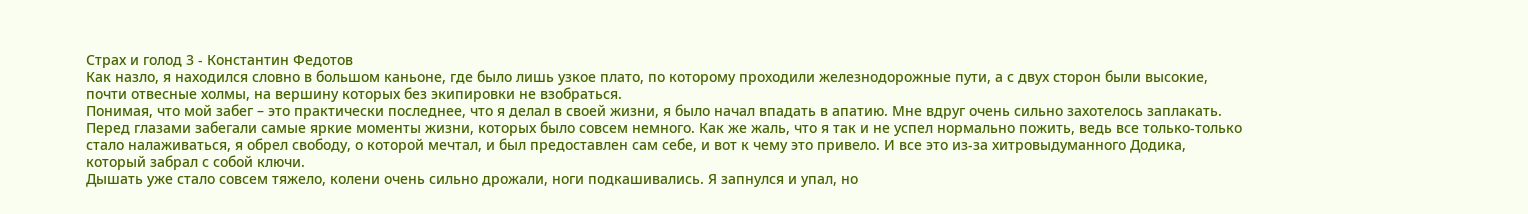Страх и голод 3 - Константин Федотов
Как назло, я находился словно в большом каньоне, где было лишь узкое плато, по которому проходили железнодорожные пути, а с двух сторон были высокие, почти отвесные холмы, на вершину которых без экипировки не взобраться.
Понимая, что мой забег – это практически последнее, что я делал в своей жизни, я было начал впадать в апатию. Мне вдруг очень сильно захотелось заплакать. Перед глазами забегали самые яркие моменты жизни, которых было совсем немного. Как же жаль, что я так и не успел нормально пожить, ведь все только-только стало налаживаться, я обрел свободу, о которой мечтал, и был предоставлен сам себе, и вот к чему это привело. И все это из-за хитровыдуманного Додика, который забрал с собой ключи.
Дышать уже стало совсем тяжело, колени очень сильно дрожали, ноги подкашивались. Я запнулся и упал, но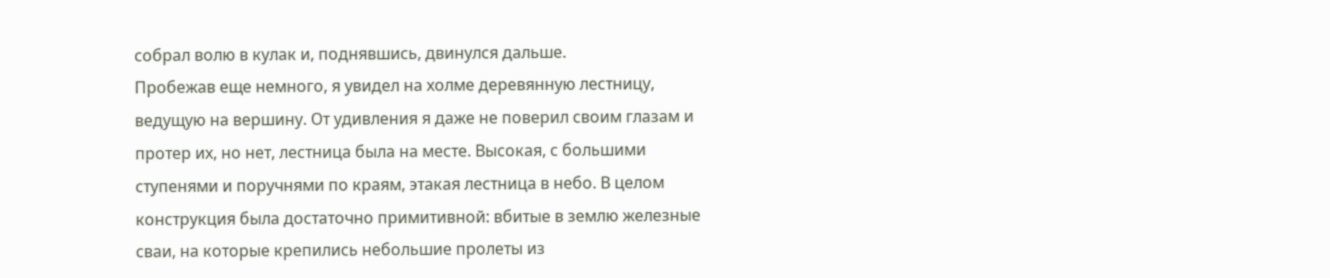собрал волю в кулак и, поднявшись, двинулся дальше.
Пробежав еще немного, я увидел на холме деревянную лестницу, ведущую на вершину. От удивления я даже не поверил своим глазам и протер их, но нет, лестница была на месте. Высокая, с большими ступенями и поручнями по краям, этакая лестница в небо. В целом конструкция была достаточно примитивной: вбитые в землю железные сваи, на которые крепились небольшие пролеты из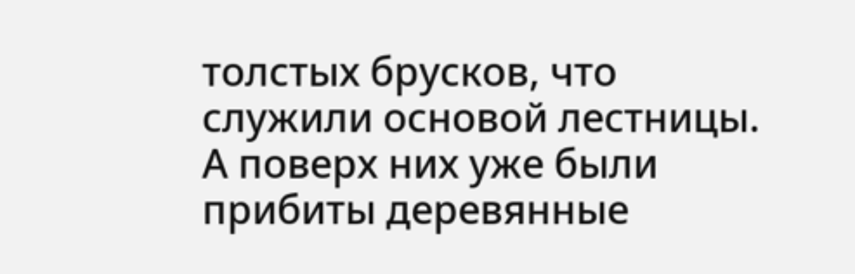толстых брусков, что служили основой лестницы. А поверх них уже были прибиты деревянные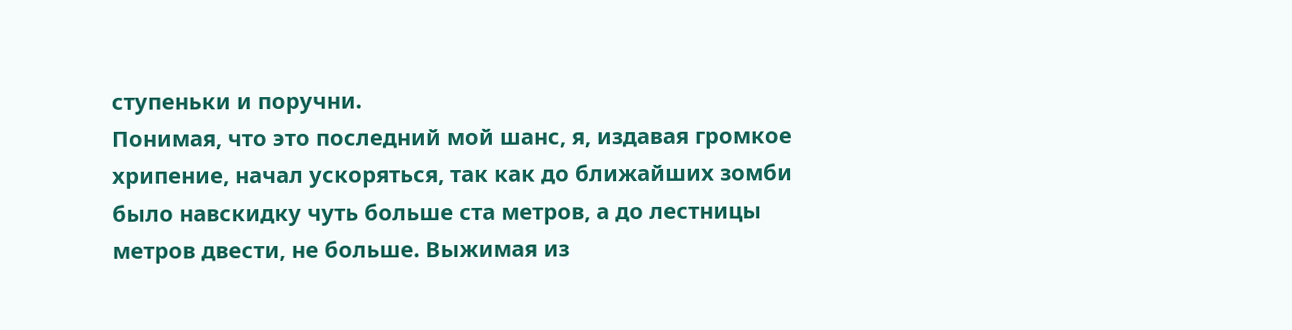ступеньки и поручни.
Понимая, что это последний мой шанс, я, издавая громкое хрипение, начал ускоряться, так как до ближайших зомби было навскидку чуть больше ста метров, а до лестницы метров двести, не больше. Выжимая из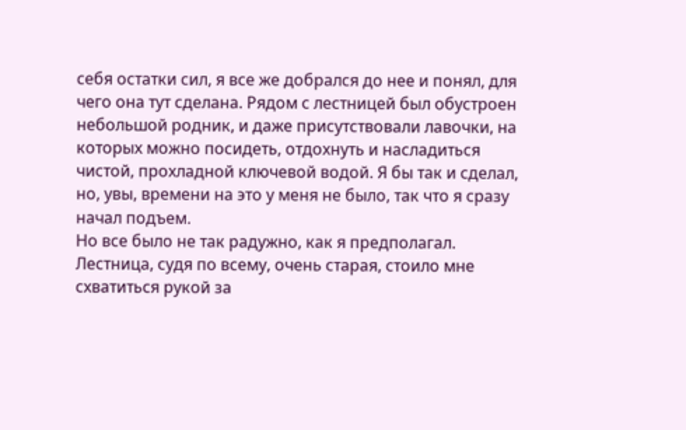себя остатки сил, я все же добрался до нее и понял, для чего она тут сделана. Рядом с лестницей был обустроен небольшой родник, и даже присутствовали лавочки, на которых можно посидеть, отдохнуть и насладиться чистой, прохладной ключевой водой. Я бы так и сделал, но, увы, времени на это у меня не было, так что я сразу начал подъем.
Но все было не так радужно, как я предполагал. Лестница, судя по всему, очень старая, стоило мне схватиться рукой за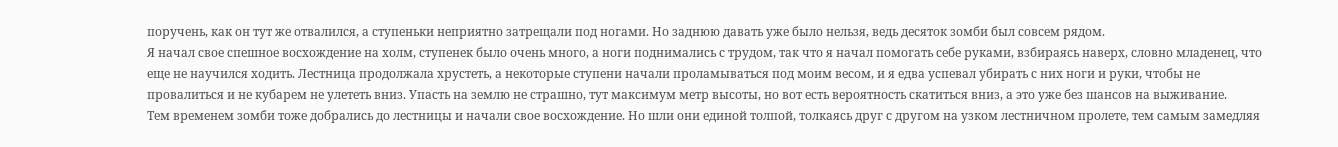поручень, как он тут же отвалился, а ступеньки неприятно затрещали под ногами. Но заднюю давать уже было нельзя, ведь десяток зомби был совсем рядом.
Я начал свое спешное восхождение на холм, ступенек было очень много, а ноги поднимались с трудом, так что я начал помогать себе руками, взбираясь наверх, словно младенец, что еще не научился ходить. Лестница продолжала хрустеть, а некоторые ступени начали проламываться под моим весом, и я едва успевал убирать с них ноги и руки, чтобы не провалиться и не кубарем не улететь вниз. Упасть на землю не страшно, тут максимум метр высоты, но вот есть вероятность скатиться вниз, а это уже без шансов на выживание.
Тем временем зомби тоже добрались до лестницы и начали свое восхождение. Но шли они единой толпой, толкаясь друг с другом на узком лестничном пролете, тем самым замедляя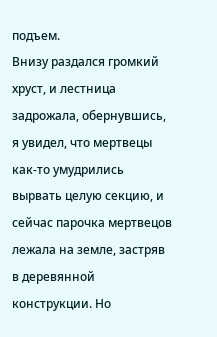подъем.
Внизу раздался громкий хруст, и лестница задрожала, обернувшись, я увидел, что мертвецы как-то умудрились вырвать целую секцию, и сейчас парочка мертвецов лежала на земле, застряв в деревянной конструкции. Но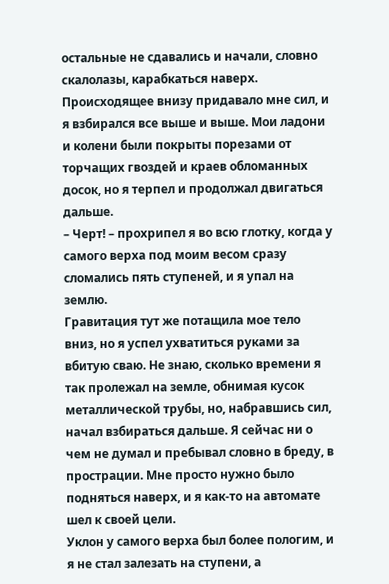остальные не сдавались и начали, словно скалолазы, карабкаться наверх. Происходящее внизу придавало мне сил, и я взбирался все выше и выше. Мои ладони и колени были покрыты порезами от торчащих гвоздей и краев обломанных досок, но я терпел и продолжал двигаться дальше.
– Черт! – прохрипел я во всю глотку, когда у самого верха под моим весом сразу сломались пять ступеней, и я упал на землю.
Гравитация тут же потащила мое тело вниз, но я успел ухватиться руками за вбитую сваю. Не знаю, сколько времени я так пролежал на земле, обнимая кусок металлической трубы, но, набравшись сил, начал взбираться дальше. Я сейчас ни о чем не думал и пребывал словно в бреду, в прострации. Мне просто нужно было подняться наверх, и я как-то на автомате шел к своей цели.
Уклон у самого верха был более пологим, и я не стал залезать на ступени, а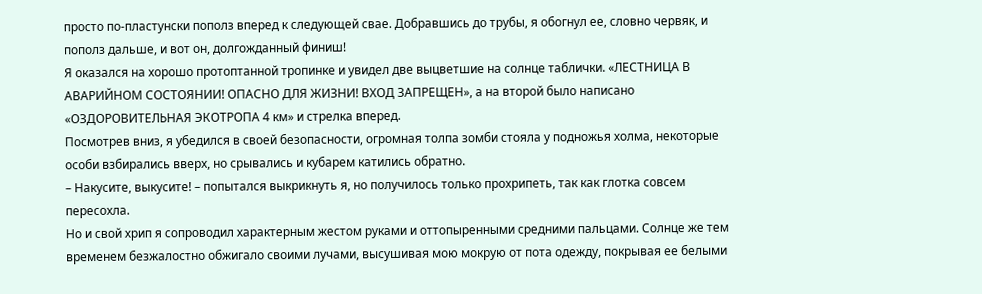просто по-пластунски пополз вперед к следующей свае. Добравшись до трубы, я обогнул ее, словно червяк, и пополз дальше, и вот он, долгожданный финиш!
Я оказался на хорошо протоптанной тропинке и увидел две выцветшие на солнце таблички. «ЛЕСТНИЦА В АВАРИЙНОМ СОСТОЯНИИ! ОПАСНО ДЛЯ ЖИЗНИ! ВХОД ЗАПРЕЩЕН», а на второй было написано «ОЗДОРОВИТЕЛЬНАЯ ЭКОТРОПА 4 км» и стрелка вперед.
Посмотрев вниз, я убедился в своей безопасности, огромная толпа зомби стояла у подножья холма, некоторые особи взбирались вверх, но срывались и кубарем катились обратно.
– Накусите, выкусите! – попытался выкрикнуть я, но получилось только прохрипеть, так как глотка совсем пересохла.
Но и свой хрип я сопроводил характерным жестом руками и оттопыренными средними пальцами. Солнце же тем временем безжалостно обжигало своими лучами, высушивая мою мокрую от пота одежду, покрывая ее белыми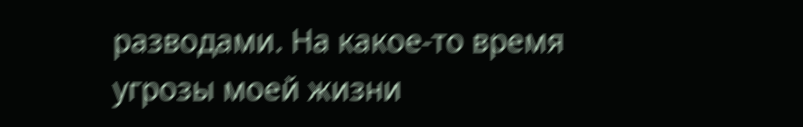разводами. На какое-то время угрозы моей жизни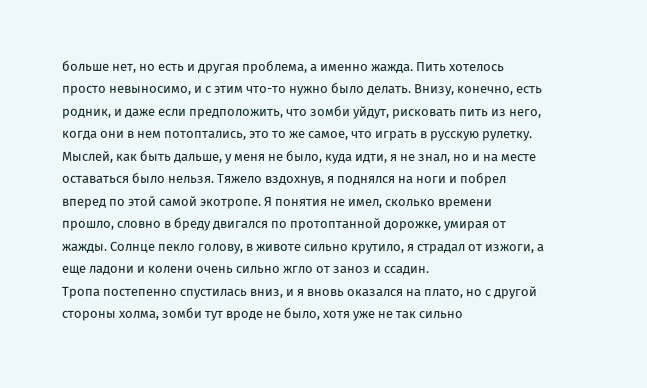больше нет, но есть и другая проблема, а именно жажда. Пить хотелось просто невыносимо, и с этим что-то нужно было делать. Внизу, конечно, есть родник, и даже если предположить, что зомби уйдут, рисковать пить из него, когда они в нем потоптались, это то же самое, что играть в русскую рулетку.
Мыслей, как быть дальше, у меня не было, куда идти, я не знал, но и на месте оставаться было нельзя. Тяжело вздохнув, я поднялся на ноги и побрел вперед по этой самой экотропе. Я понятия не имел, сколько времени прошло, словно в бреду двигался по протоптанной дорожке, умирая от жажды. Солнце пекло голову, в животе сильно крутило, я страдал от изжоги, а еще ладони и колени очень сильно жгло от заноз и ссадин.
Тропа постепенно спустилась вниз, и я вновь оказался на плато, но с другой стороны холма, зомби тут вроде не было, хотя уже не так сильно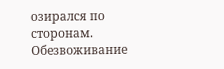озирался по сторонам. Обезвоживание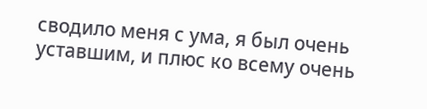сводило меня с ума, я был очень уставшим, и плюс ко всему очень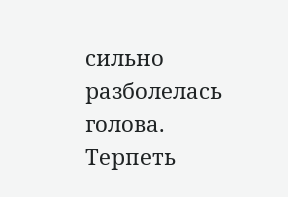сильно разболелась голова. Терпеть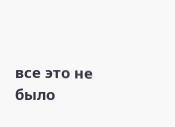все это не было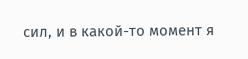сил, и в какой-то момент я